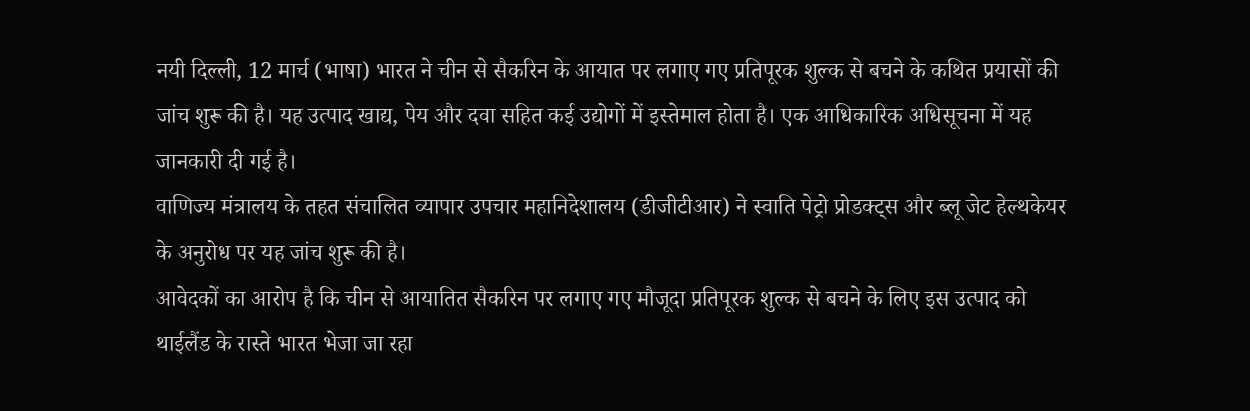नयी दिल्ली, 12 मार्च (भाषा) भारत ने चीन से सैकरिन के आयात पर लगाए गए प्रतिपूरक शुल्क से बचने के कथित प्रयासों की जांच शुरू की है। यह उत्पाद खाद्य, पेय और दवा सहित कई उद्योगों में इस्तेमाल होता है। एक आधिकारिक अधिसूचना में यह जानकारी दी गई है।
वाणिज्य मंत्रालय के तहत संचालित व्यापार उपचार महानिदेशालय (डीजीटीआर) ने स्वाति पेट्रो प्रोडक्ट्स और ब्लू जेट हेल्थकेयर के अनुरोध पर यह जांच शुरू की है।
आवेदकों का आरोप है कि चीन से आयातित सैकरिन पर लगाए गए मौजूदा प्रतिपूरक शुल्क से बचने के लिए इस उत्पाद को थाईलैंड के रास्ते भारत भेजा जा रहा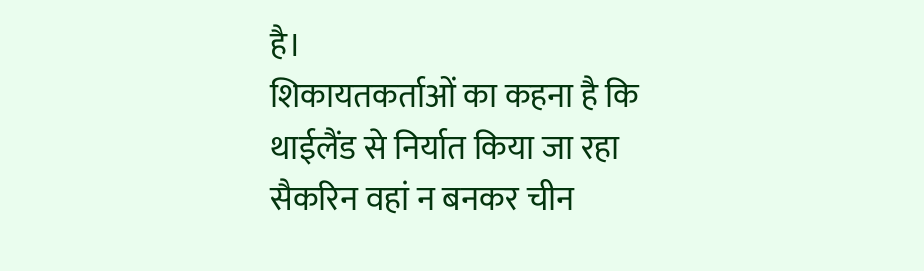है।
शिकायतकर्ताओं का कहना है कि थाईलैंड से निर्यात किया जा रहा सैकरिन वहां न बनकर चीन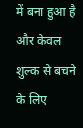में बना हुआ है और केवल शुल्क से बचने के लिए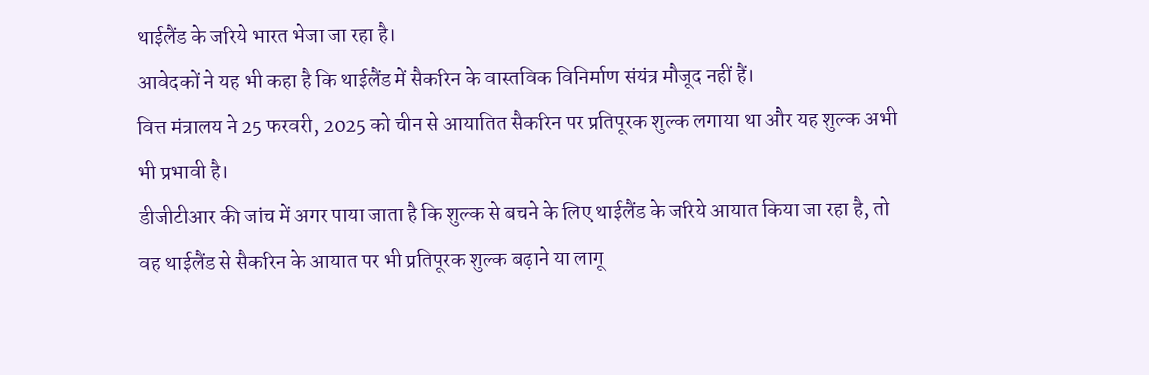थाईलैंड के जरिये भारत भेजा जा रहा है।
आवेदकों ने यह भी कहा है कि थाईलैंड में सैकरिन के वास्तविक विनिर्माण संयंत्र मौजूद नहीं हैं।
वित्त मंत्रालय ने 25 फरवरी, 2025 को चीन से आयातित सैकरिन पर प्रतिपूरक शुल्क लगाया था और यह शुल्क अभी भी प्रभावी है।
डीजीटीआर की जांच में अगर पाया जाता है कि शुल्क से बचने के लिए थाईलैंड के जरिये आयात किया जा रहा है, तो वह थाईलैंड से सैकरिन के आयात पर भी प्रतिपूरक शुल्क बढ़ाने या लागू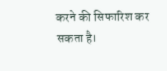करने की सिफारिश कर सकता है।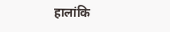हालांकि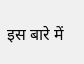इस बारे में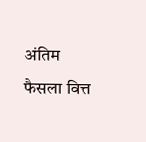अंतिम फैसला वित्त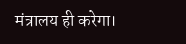मंत्रालय ही करेगा।